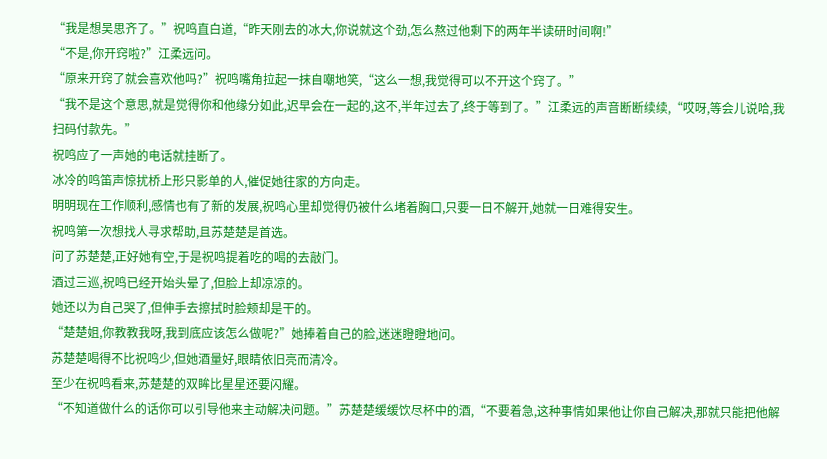“我是想吴思齐了。”祝鸣直白道,“昨天刚去的冰大,你说就这个劲,怎么熬过他剩下的两年半读研时间啊!”
“不是,你开窍啦?”江柔远问。
“原来开窍了就会喜欢他吗?”祝鸣嘴角拉起一抹自嘲地笑,“这么一想,我觉得可以不开这个窍了。”
“我不是这个意思,就是觉得你和他缘分如此,迟早会在一起的,这不,半年过去了,终于等到了。”江柔远的声音断断续续,“哎呀,等会儿说哈,我扫码付款先。”
祝鸣应了一声她的电话就挂断了。
冰冷的鸣笛声惊扰桥上形只影单的人,催促她往家的方向走。
明明现在工作顺利,感情也有了新的发展,祝鸣心里却觉得仍被什么堵着胸口,只要一日不解开,她就一日难得安生。
祝鸣第一次想找人寻求帮助,且苏楚楚是首选。
问了苏楚楚,正好她有空,于是祝鸣提着吃的喝的去敲门。
酒过三巡,祝鸣已经开始头晕了,但脸上却凉凉的。
她还以为自己哭了,但伸手去擦拭时脸颊却是干的。
“楚楚姐,你教教我呀,我到底应该怎么做呢?”她捧着自己的脸,迷迷瞪瞪地问。
苏楚楚喝得不比祝鸣少,但她酒量好,眼睛依旧亮而清冷。
至少在祝鸣看来,苏楚楚的双眸比星星还要闪耀。
“不知道做什么的话你可以引导他来主动解决问题。”苏楚楚缓缓饮尽杯中的酒,“不要着急,这种事情如果他让你自己解决,那就只能把他解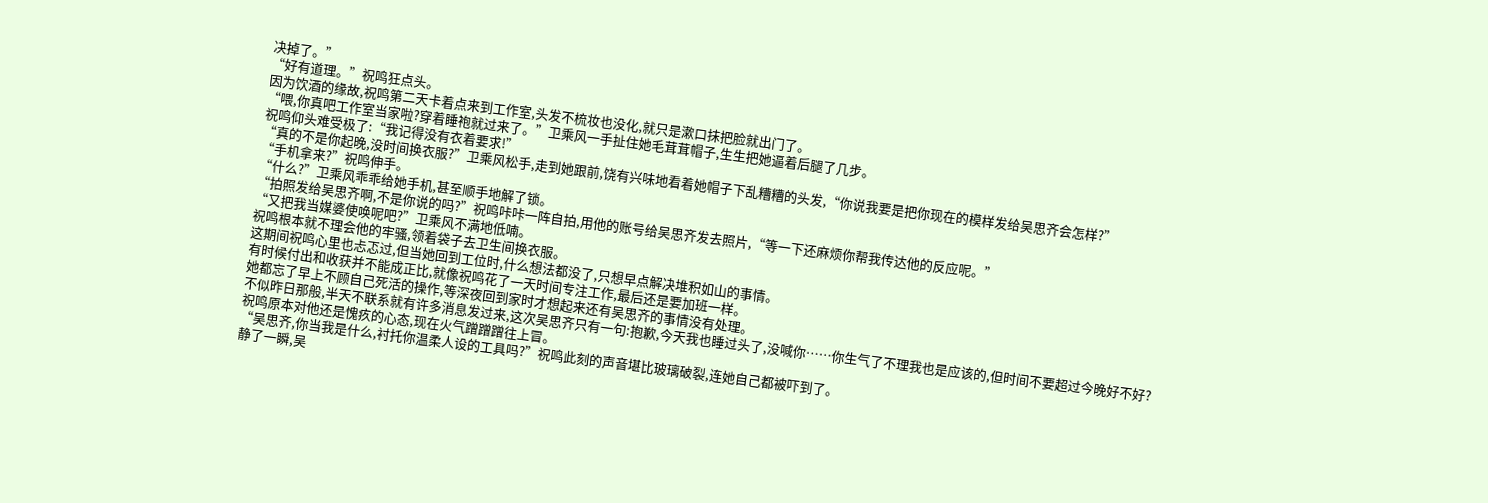决掉了。”
“好有道理。”祝鸣狂点头。
因为饮酒的缘故,祝鸣第二天卡着点来到工作室,头发不梳妆也没化,就只是漱口抹把脸就出门了。
“喂,你真吧工作室当家啦?穿着睡袍就过来了。”卫乘风一手扯住她毛茸茸帽子,生生把她逼着后腿了几步。
祝鸣仰头难受极了:“我记得没有衣着要求!”
“真的不是你起晚,没时间换衣服?”卫乘风松手,走到她跟前,饶有兴味地看着她帽子下乱糟糟的头发,“你说我要是把你现在的模样发给吴思齐会怎样?”
“手机拿来?”祝鸣伸手。
“什么?”卫乘风乖乖给她手机,甚至顺手地解了锁。
“拍照发给吴思齐啊,不是你说的吗?”祝鸣咔咔一阵自拍,用他的账号给吴思齐发去照片,“等一下还麻烦你帮我传达他的反应呢。”
“又把我当媒婆使唤呢吧?”卫乘风不满地低喃。
祝鸣根本就不理会他的牢骚,领着袋子去卫生间换衣服。
这期间祝鸣心里也忐忑过,但当她回到工位时,什么想法都没了,只想早点解决堆积如山的事情。
有时候付出和收获并不能成正比,就像祝鸣花了一天时间专注工作,最后还是要加班一样。
她都忘了早上不顾自己死活的操作,等深夜回到家时才想起来还有吴思齐的事情没有处理。
不似昨日那般,半天不联系就有许多消息发过来,这次吴思齐只有一句:抱歉,今天我也睡过头了,没喊你……你生气了不理我也是应该的,但时间不要超过今晚好不好?
祝鸣原本对他还是愧疚的心态,现在火气蹭蹭蹭往上冒。
“吴思齐,你当我是什么,衬托你温柔人设的工具吗?”祝鸣此刻的声音堪比玻璃破裂,连她自己都被吓到了。
静了一瞬,吴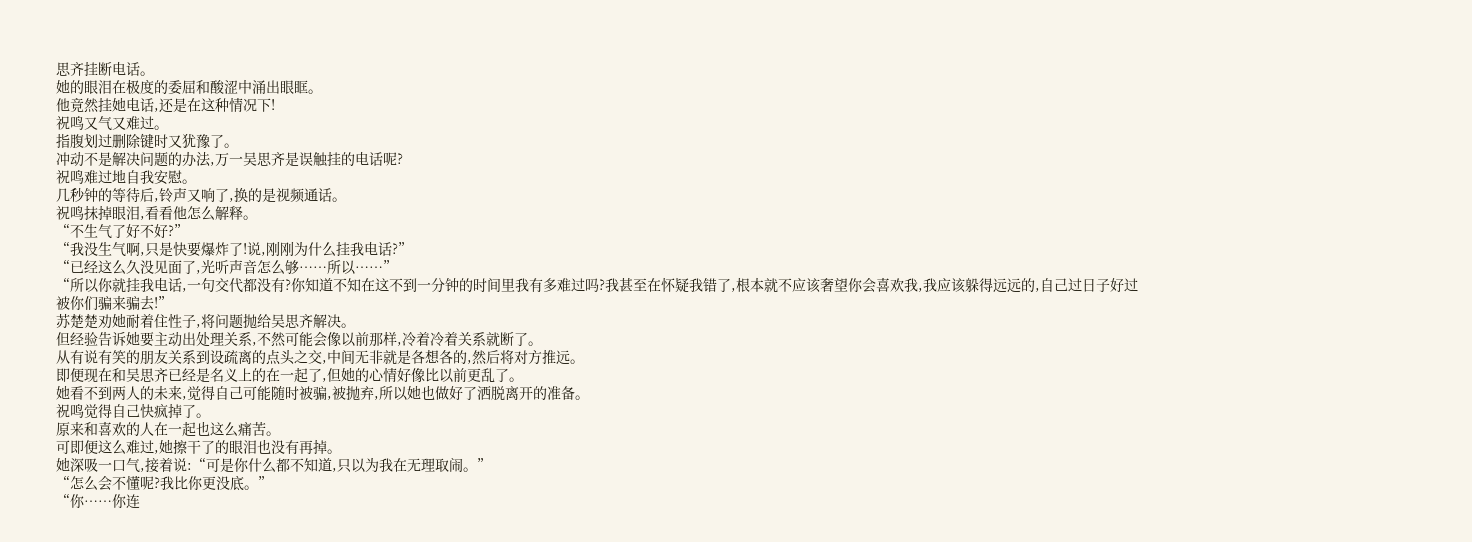思齐挂断电话。
她的眼泪在极度的委屈和酸涩中涌出眼眶。
他竟然挂她电话,还是在这种情况下!
祝鸣又气又难过。
指腹划过删除键时又犹豫了。
冲动不是解决问题的办法,万一吴思齐是误触挂的电话呢?
祝鸣难过地自我安慰。
几秒钟的等待后,铃声又响了,换的是视频通话。
祝鸣抹掉眼泪,看看他怎么解释。
“不生气了好不好?”
“我没生气啊,只是快要爆炸了!说,刚刚为什么挂我电话?”
“已经这么久没见面了,光听声音怎么够……所以……”
“所以你就挂我电话,一句交代都没有?你知道不知在这不到一分钟的时间里我有多难过吗?我甚至在怀疑我错了,根本就不应该奢望你会喜欢我,我应该躲得远远的,自己过日子好过被你们骗来骗去!”
苏楚楚劝她耐着住性子,将问题抛给吴思齐解决。
但经验告诉她要主动出处理关系,不然可能会像以前那样,冷着冷着关系就断了。
从有说有笑的朋友关系到设疏离的点头之交,中间无非就是各想各的,然后将对方推远。
即便现在和吴思齐已经是名义上的在一起了,但她的心情好像比以前更乱了。
她看不到两人的未来,觉得自己可能随时被骗,被抛弃,所以她也做好了洒脱离开的准备。
祝鸣觉得自己快疯掉了。
原来和喜欢的人在一起也这么痛苦。
可即便这么难过,她擦干了的眼泪也没有再掉。
她深吸一口气,接着说:“可是你什么都不知道,只以为我在无理取闹。”
“怎么会不懂呢?我比你更没底。”
“你……你连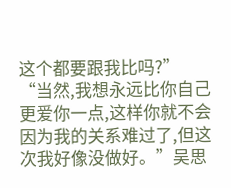这个都要跟我比吗?”
“当然,我想永远比你自己更爱你一点,这样你就不会因为我的关系难过了,但这次我好像没做好。”吴思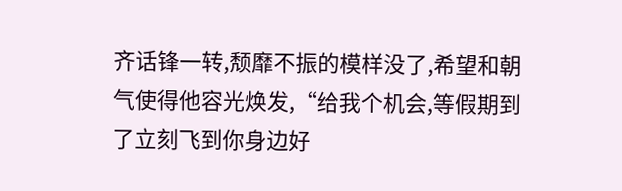齐话锋一转,颓靡不振的模样没了,希望和朝气使得他容光焕发,“给我个机会,等假期到了立刻飞到你身边好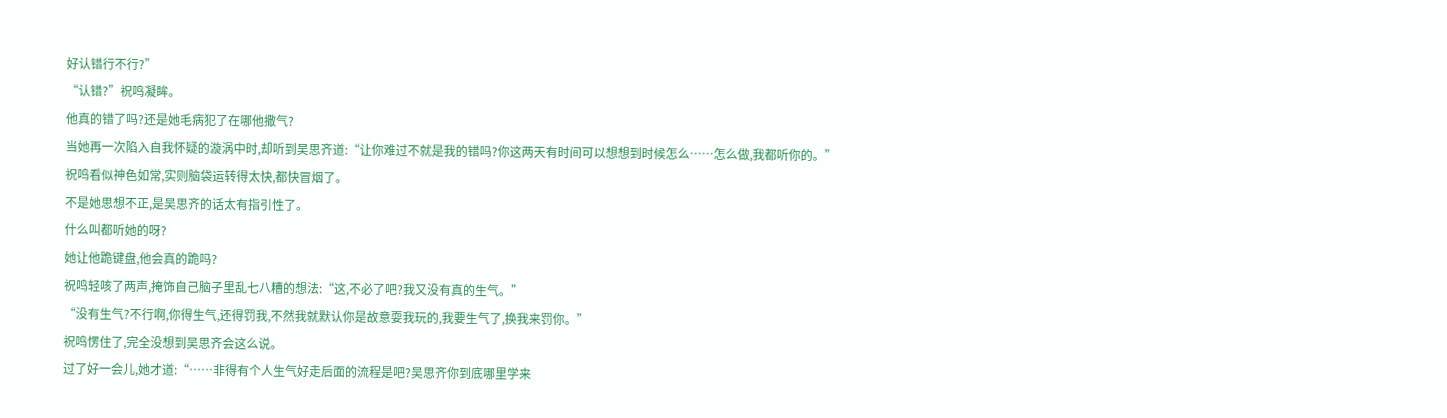好认错行不行?”
“认错?”祝鸣凝眸。
他真的错了吗?还是她毛病犯了在哪他撒气?
当她再一次陷入自我怀疑的漩涡中时,却听到吴思齐道:“让你难过不就是我的错吗?你这两天有时间可以想想到时候怎么……怎么做,我都听你的。”
祝鸣看似神色如常,实则脑袋运转得太快,都快冒烟了。
不是她思想不正,是吴思齐的话太有指引性了。
什么叫都听她的呀?
她让他跪键盘,他会真的跪吗?
祝鸣轻咳了两声,掩饰自己脑子里乱七八糟的想法:“这,不必了吧?我又没有真的生气。”
“没有生气?不行啊,你得生气,还得罚我,不然我就默认你是故意耍我玩的,我要生气了,换我来罚你。”
祝鸣愣住了,完全没想到吴思齐会这么说。
过了好一会儿,她才道:“……非得有个人生气好走后面的流程是吧?吴思齐你到底哪里学来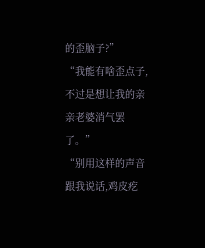的歪脑子?”
“我能有啥歪点子,不过是想让我的亲亲老婆消气罢了。”
“别用这样的声音跟我说话,鸡皮疙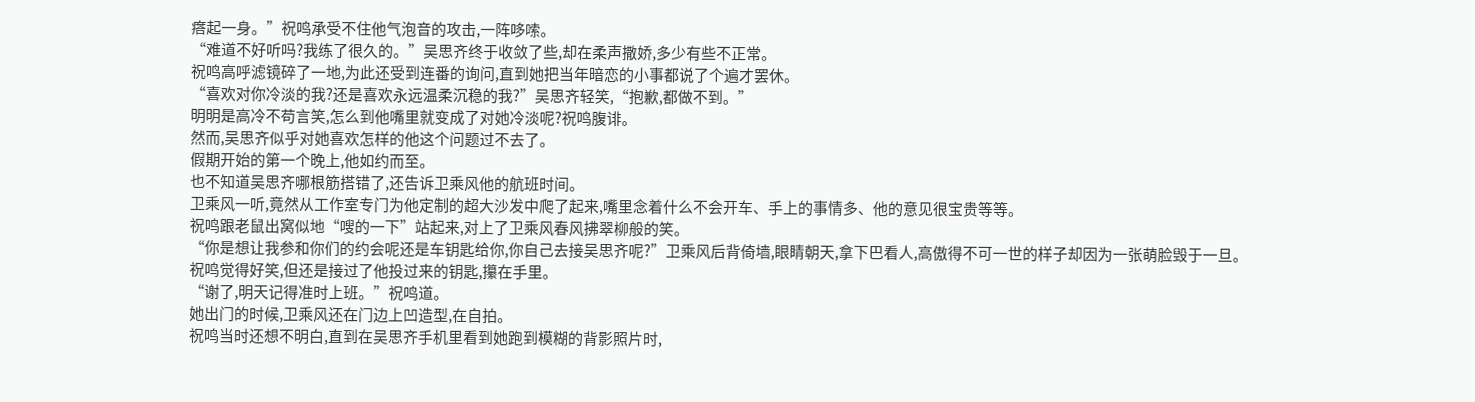瘩起一身。”祝鸣承受不住他气泡音的攻击,一阵哆嗦。
“难道不好听吗?我练了很久的。”吴思齐终于收敛了些,却在柔声撒娇,多少有些不正常。
祝鸣高呼滤镜碎了一地,为此还受到连番的询问,直到她把当年暗恋的小事都说了个遍才罢休。
“喜欢对你冷淡的我?还是喜欢永远温柔沉稳的我?”吴思齐轻笑,“抱歉,都做不到。”
明明是高冷不苟言笑,怎么到他嘴里就变成了对她冷淡呢?祝鸣腹诽。
然而,吴思齐似乎对她喜欢怎样的他这个问题过不去了。
假期开始的第一个晚上,他如约而至。
也不知道吴思齐哪根筋搭错了,还告诉卫乘风他的航班时间。
卫乘风一听,竟然从工作室专门为他定制的超大沙发中爬了起来,嘴里念着什么不会开车、手上的事情多、他的意见很宝贵等等。
祝鸣跟老鼠出窝似地“嗖的一下”站起来,对上了卫乘风春风拂翠柳般的笑。
“你是想让我参和你们的约会呢还是车钥匙给你,你自己去接吴思齐呢?”卫乘风后背倚墙,眼睛朝天,拿下巴看人,高傲得不可一世的样子却因为一张萌脸毁于一旦。
祝鸣觉得好笑,但还是接过了他投过来的钥匙,攥在手里。
“谢了,明天记得准时上班。”祝鸣道。
她出门的时候,卫乘风还在门边上凹造型,在自拍。
祝鸣当时还想不明白,直到在吴思齐手机里看到她跑到模糊的背影照片时,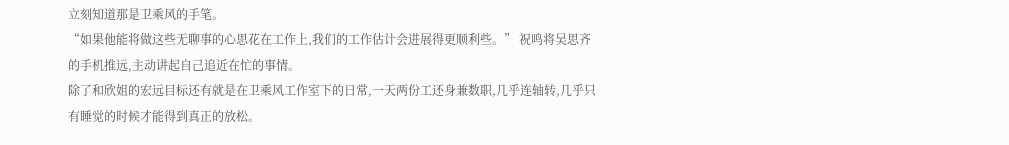立刻知道那是卫乘风的手笔。
“如果他能将做这些无聊事的心思花在工作上,我们的工作估计会进展得更顺利些。” 祝鸣将吴思齐的手机推远,主动讲起自己追近在忙的事情。
除了和欣姐的宏远目标还有就是在卫乘风工作室下的日常,一天两份工还身兼数职,几乎连轴转,几乎只有睡觉的时候才能得到真正的放松。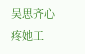吴思齐心疼她工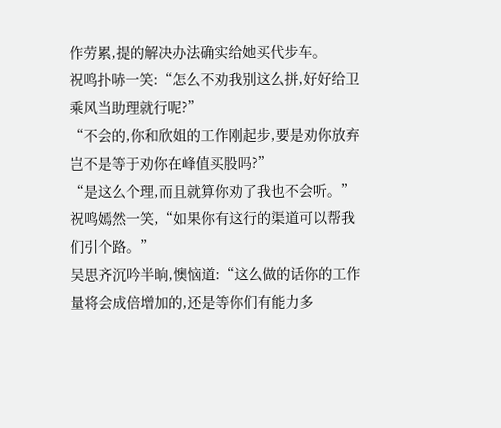作劳累,提的解决办法确实给她买代步车。
祝鸣扑哧一笑:“怎么不劝我别这么拼,好好给卫乘风当助理就行呢?”
“不会的,你和欣姐的工作刚起步,要是劝你放弃岂不是等于劝你在峰值买股吗?”
“是这么个理,而且就算你劝了我也不会听。”祝鸣嫣然一笑,“如果你有这行的渠道可以帮我们引个路。”
吴思齐沉吟半晌,懊恼道:“这么做的话你的工作量将会成倍增加的,还是等你们有能力多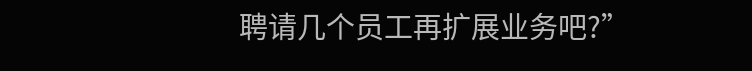聘请几个员工再扩展业务吧?”